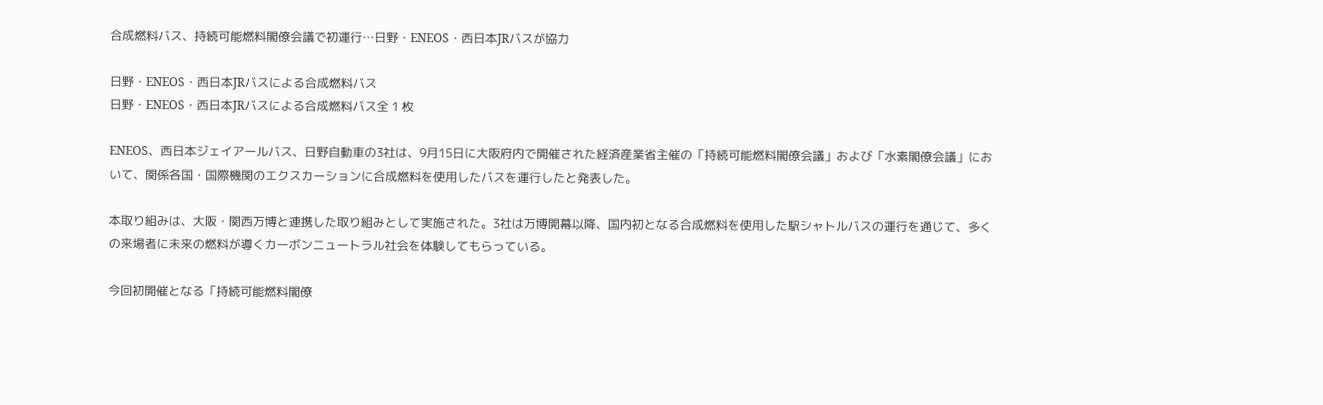合成燃料バス、持続可能燃料閣僚会議で初運行…日野・ENEOS・西日本JRバスが協力

日野・ENEOS・西日本JRバスによる合成燃料バス
日野・ENEOS・西日本JRバスによる合成燃料バス全 1 枚

ENEOS、西日本ジェイアールバス、日野自動車の3社は、9月15日に大阪府内で開催された経済産業省主催の「持続可能燃料閣僚会議」および「水素閣僚会議」において、関係各国・国際機関のエクスカーションに合成燃料を使用したバスを運行したと発表した。

本取り組みは、大阪・関西万博と連携した取り組みとして実施された。3社は万博開幕以降、国内初となる合成燃料を使用した駅シャトルバスの運行を通じて、多くの来場者に未来の燃料が導くカーボンニュートラル社会を体験してもらっている。

今回初開催となる「持続可能燃料閣僚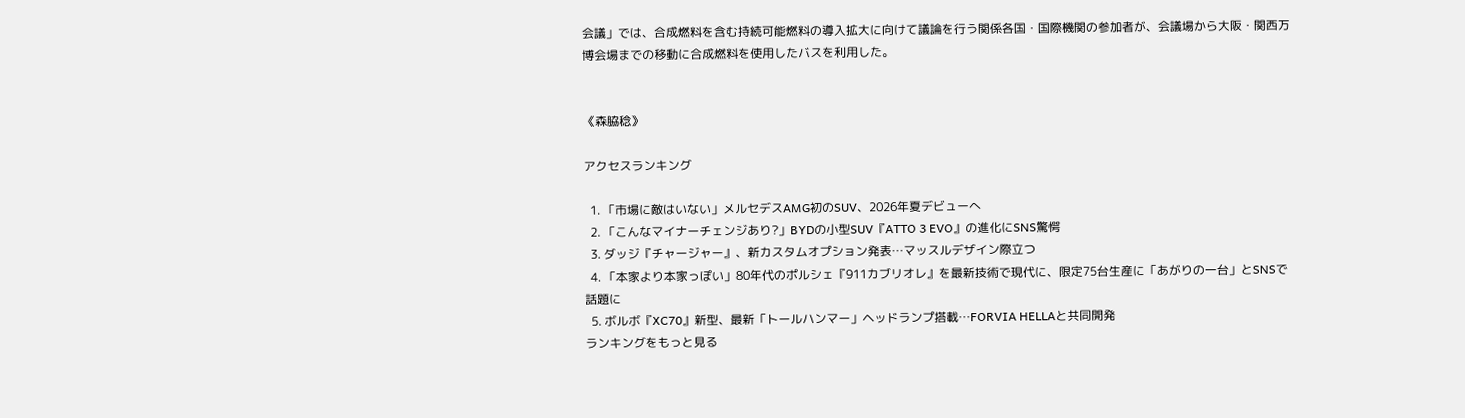会議」では、合成燃料を含む持続可能燃料の導入拡大に向けて議論を行う関係各国・国際機関の参加者が、会議場から大阪・関西万博会場までの移動に合成燃料を使用したバスを利用した。


《森脇稔》

アクセスランキング

  1. 「市場に敵はいない」メルセデスAMG初のSUV、2026年夏デビューへ
  2. 「こんなマイナーチェンジあり?」BYDの小型SUV『ATTO 3 EVO』の進化にSNS驚愕
  3. ダッジ『チャージャー』、新カスタムオプション発表…マッスルデザイン際立つ
  4. 「本家より本家っぽい」80年代のポルシェ『911カブリオレ』を最新技術で現代に、限定75台生産に「あがりの一台」とSNSで話題に
  5. ボルボ『XC70』新型、最新「トールハンマー」ヘッドランプ搭載…FORVIA HELLAと共同開発
ランキングをもっと見る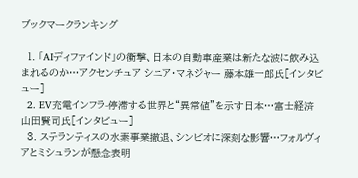ブックマークランキング

  1. 「AIディファインド」の衝撃、日本の自動車産業は新たな波に飲み込まれるのか…アクセンチュア シニア・マネジャー 藤本雄一郎氏[インタビュー]
  2. EV充電インフラ-停滞する世界と“異常値”を示す日本…富士経済 山田賢司氏[インタビュー]
  3. ステランティスの水素事業撤退、シンビオに深刻な影響…フォルヴィアとミシュランが懸念表明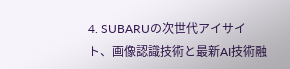4. SUBARUの次世代アイサイト、画像認識技術と最新AI技術融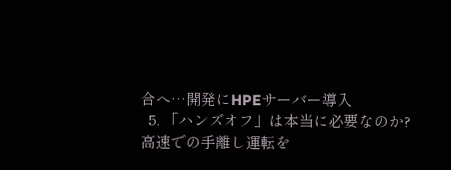合へ…開発にHPEサーバー導入
  5. 「ハンズオフ」は本当に必要なのか? 高速での手離し運転を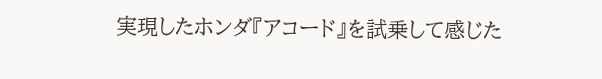実現したホンダ『アコード』を試乗して感じた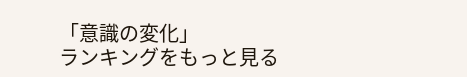「意識の変化」
ランキングをもっと見る